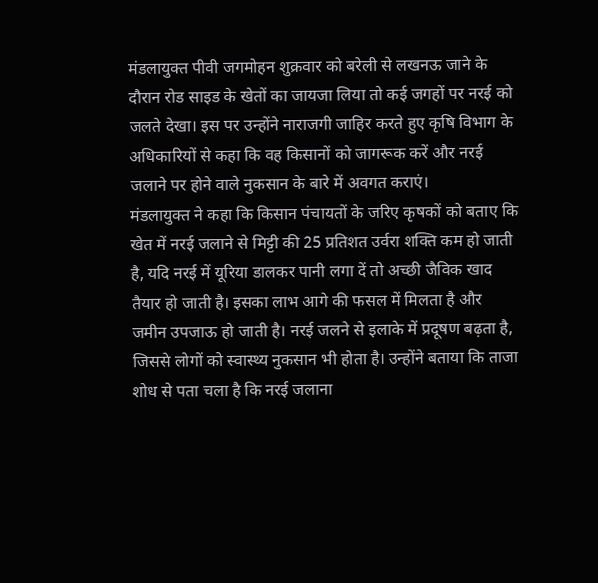मंडलायुक्त पीवी जगमोहन शुक्रवार को बरेली से लखनऊ जाने के दौरान रोड साइड के खेतों का जायजा लिया तो कई जगहों पर नरई को जलते देखा। इस पर उन्होंने नाराजगी जाहिर करते हुए कृषि विभाग के अधिकारियों से कहा कि वह किसानों को जागरूक करें और नरई जलाने पर होने वाले नुकसान के बारे में अवगत कराएं।
मंडलायुक्त ने कहा कि किसान पंचायतों के जरिए कृषकों को बताए कि खेत में नरई जलाने से मिट्टी की 25 प्रतिशत उर्वरा शक्ति कम हो जाती है, यदि नरई में यूरिया डालकर पानी लगा दें तो अच्छी जैविक खाद तैयार हो जाती है। इसका लाभ आगे की फसल में मिलता है और जमीन उपजाऊ हो जाती है। नरई जलने से इलाके में प्रदूषण बढ़ता है, जिससे लोगों को स्वास्थ्य नुकसान भी होता है। उन्होंने बताया कि ताजा शोध से पता चला है कि नरई जलाना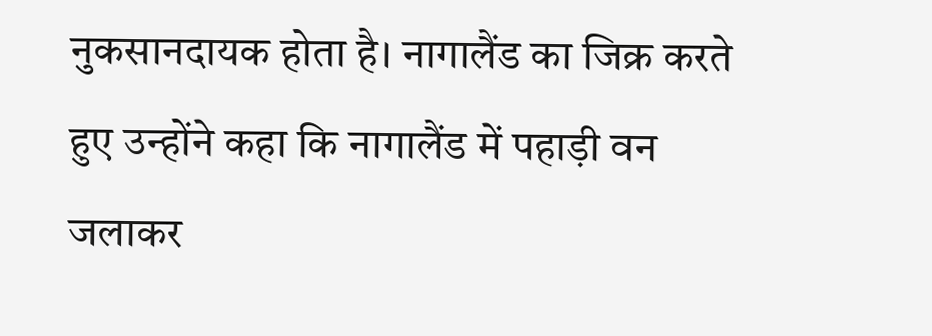नुकसानदायक होता है। नागालैंड का जिक्र करते हुए उन्होंने कहा कि नागालैंड में पहाड़ी वन जलाकर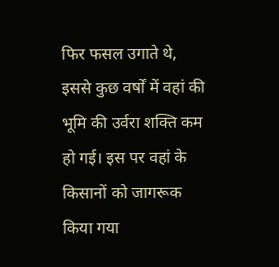फिर फसल उगाते थे, इससे कुछ वर्षों में वहां की भूमि की उर्वरा शक्ति कम हो गई। इस पर वहां के किसानों को जागरूक किया गया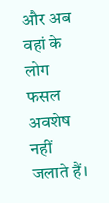और अब वहां के लोग फसल अवशेष नहीं जलाते हैं।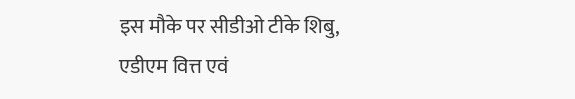इस मौके पर सीडीओ टीके शिबु, एडीएम वित्त एवं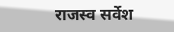राजस्व सर्वेश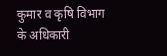कुमार व कृषि विभाग के अधिकारी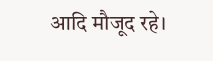आदि मौजूद रहे।